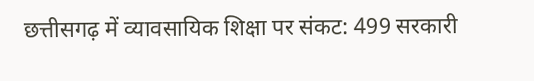छत्तीसगढ़ में व्यावसायिक शिक्षा पर संकट: 499 सरकारी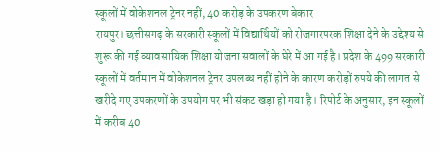स्कूलों में वोकेशनल ट्रेनर नहीं, 40 करोड़ के उपकरण बेकार
रायपुर। छत्तीसगढ़ के सरकारी स्कूलों में विद्यार्थियों को रोजगारपरक शिक्षा देने के उद्देश्य से शुरू की गई व्यावसायिक शिक्षा योजना सवालों के घेरे में आ गई है। प्रदेश के 499 सरकारी स्कूलों में वर्तमान में वोकेशनल ट्रेनर उपलब्ध नहीं होने के कारण करोड़ों रुपये की लागत से खरीदे गए उपकरणों के उपयोग पर भी संकट खड़ा हो गया है। रिपोर्ट के अनुसार, इन स्कूलों में करीब 40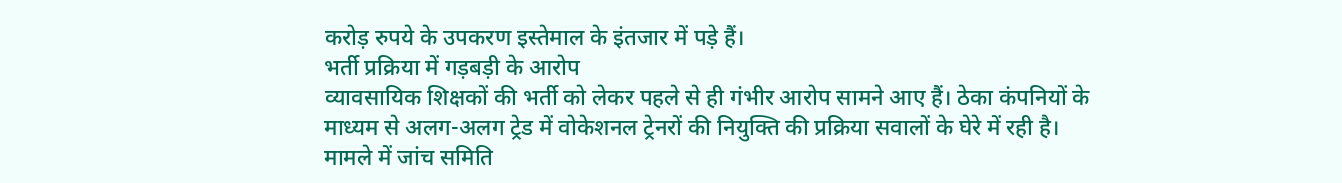करोड़ रुपये के उपकरण इस्तेमाल के इंतजार में पड़े हैं।
भर्ती प्रक्रिया में गड़बड़ी के आरोप
व्यावसायिक शिक्षकों की भर्ती को लेकर पहले से ही गंभीर आरोप सामने आए हैं। ठेका कंपनियों के माध्यम से अलग-अलग ट्रेड में वोकेशनल ट्रेनरों की नियुक्ति की प्रक्रिया सवालों के घेरे में रही है। मामले में जांच समिति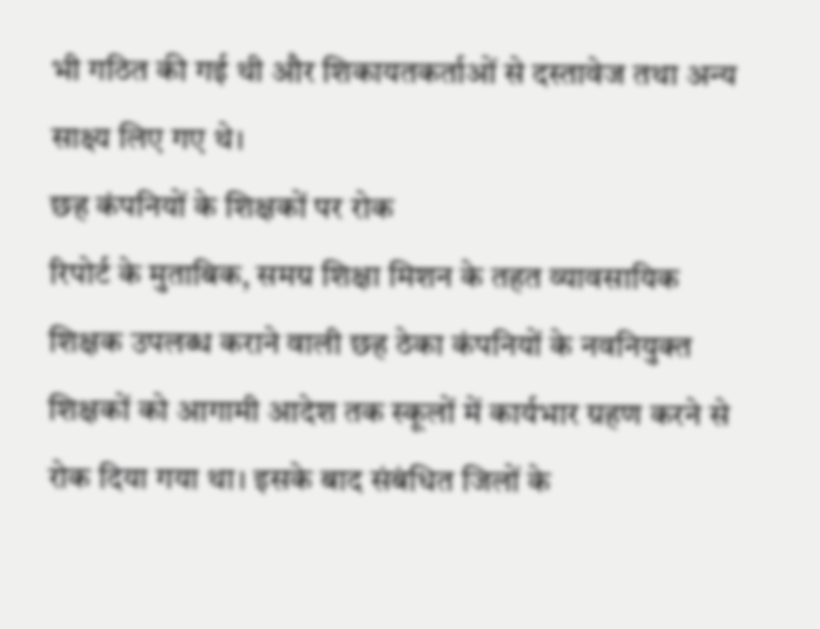भी गठित की गई थी और शिकायतकर्ताओं से दस्तावेज तथा अन्य साक्ष्य लिए गए थे।
छह कंपनियों के शिक्षकों पर रोक
रिपोर्ट के मुताबिक, समग्र शिक्षा मिशन के तहत व्यावसायिक शिक्षक उपलब्ध कराने वाली छह ठेका कंपनियों के नवनियुक्त शिक्षकों को आगामी आदेश तक स्कूलों में कार्यभार ग्रहण करने से रोक दिया गया था। इसके बाद संबंधित जिलों के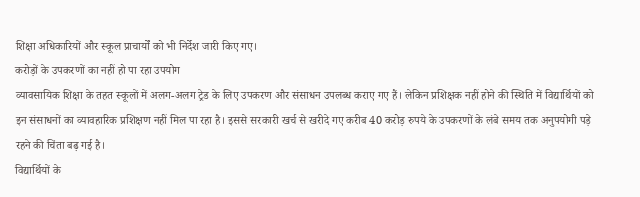शिक्षा अधिकारियों और स्कूल प्राचार्यों को भी निर्देश जारी किए गए।
करोड़ों के उपकरणों का नहीं हो पा रहा उपयोग
व्यावसायिक शिक्षा के तहत स्कूलों में अलग-अलग ट्रेड के लिए उपकरण और संसाधन उपलब्ध कराए गए हैं। लेकिन प्रशिक्षक नहीं होने की स्थिति में विद्यार्थियों को इन संसाधनों का व्यावहारिक प्रशिक्षण नहीं मिल पा रहा है। इससे सरकारी खर्च से खरीदे गए करीब 40 करोड़ रुपये के उपकरणों के लंबे समय तक अनुपयोगी पड़े रहने की चिंता बढ़ गई है।
विद्यार्थियों के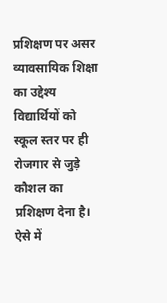प्रशिक्षण पर असर
व्यावसायिक शिक्षा का उद्देश्य विद्यार्थियों को स्कूल स्तर पर ही रोजगार से जुड़े कौशल का प्रशिक्षण देना है। ऐसे में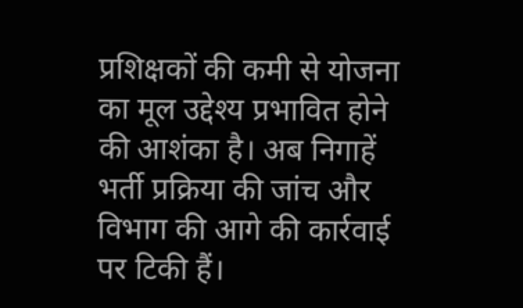प्रशिक्षकों की कमी से योजना का मूल उद्देश्य प्रभावित होने की आशंका है। अब निगाहें भर्ती प्रक्रिया की जांच और विभाग की आगे की कार्रवाई पर टिकी हैं।